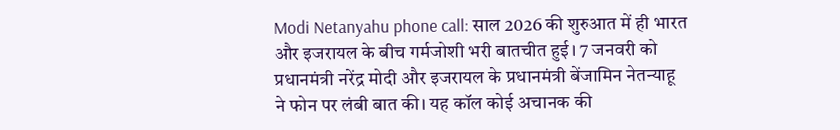Modi Netanyahu phone call: साल 2026 की शुरुआत में ही भारत और इजरायल के बीच गर्मजोशी भरी बातचीत हुई। 7 जनवरी को प्रधानमंत्री नरेंद्र मोदी और इजरायल के प्रधानमंत्री बेंजामिन नेतन्याहू ने फोन पर लंबी बात की। यह कॉल कोई अचानक की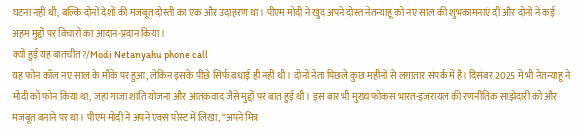घटना नहीं थी, बल्कि दोनों देशों की मजबूत दोस्ती का एक और उदाहरण था। पीएम मोदी ने खुद अपने दोस्त नेतन्याहू को नए साल की शुभकामनाएं दीं और दोनों ने कई अहम मुद्दों पर विचारों का आदान-प्रदान किया।
क्यों हुई यह बातचीत?/Modi Netanyahu phone call
यह फोन कॉल नए साल के मौके पर हुआ, लेकिन इसके पीछे सिर्फ बधाई ही नहीं थी। दोनों नेता पिछले कुछ महीनों से लगातार संपर्क में हैं। दिसंबर 2025 में भी नेतन्याहू ने मोदी को फोन किया था, जहां गाजा शांति योजना और आतंकवाद जैसे मुद्दों पर बात हुई थी। इस बार भी मुख्य फोकस भारत-इजरायल की रणनीतिक साझेदारी को और मजबूत बनाने पर था। पीएम मोदी ने अपने एक्स पोस्ट में लिखा, “अपने मित्र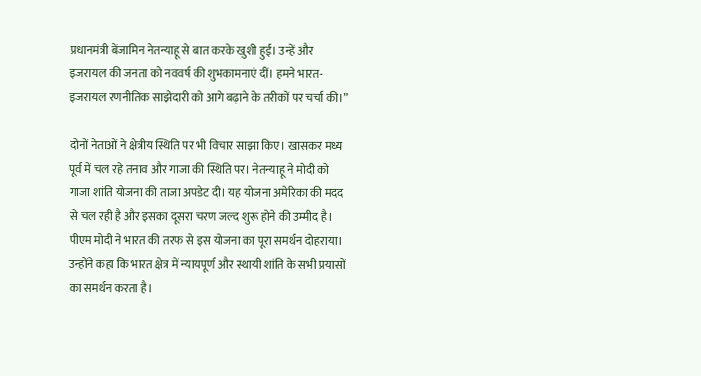प्रधानमंत्री बेंजामिन नेतन्याहू से बात करके खुशी हुई। उन्हें और इजरायल की जनता को नववर्ष की शुभकामनाएं दीं। हमने भारत-इजरायल रणनीतिक साझेदारी को आगे बढ़ाने के तरीकों पर चर्चा की।”

दोनों नेताओं ने क्षेत्रीय स्थिति पर भी विचार साझा किए। खासकर मध्य पूर्व में चल रहे तनाव और गाजा की स्थिति पर। नेतन्याहू ने मोदी को गाजा शांति योजना की ताजा अपडेट दी। यह योजना अमेरिका की मदद से चल रही है और इसका दूसरा चरण जल्द शुरू होने की उम्मीद है। पीएम मोदी ने भारत की तरफ से इस योजना का पूरा समर्थन दोहराया। उन्होंने कहा कि भारत क्षेत्र में न्यायपूर्ण और स्थायी शांति के सभी प्रयासों का समर्थन करता है।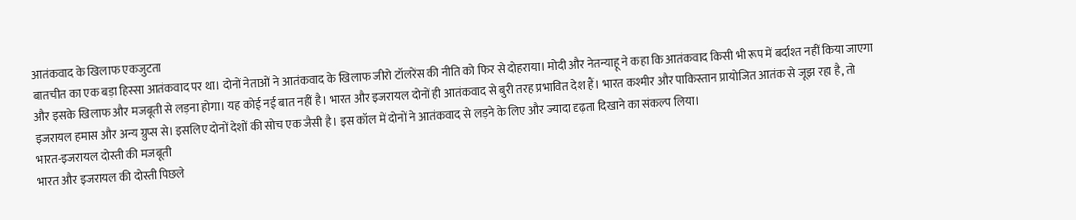आतंकवाद के खिलाफ एकजुटता
बातचीत का एक बड़ा हिस्सा आतंकवाद पर था। दोनों नेताओं ने आतंकवाद के खिलाफ जीरो टॉलरेंस की नीति को फिर से दोहराया। मोदी और नेतन्याहू ने कहा कि आतंकवाद किसी भी रूप में बर्दाश्त नहीं किया जाएगा और इसके खिलाफ और मजबूती से लड़ना होगा। यह कोई नई बात नहीं है। भारत और इजरायल दोनों ही आतंकवाद से बुरी तरह प्रभावित देश हैं। भारत कश्मीर और पाकिस्तान प्रायोजित आतंक से जूझ रहा है, तो इजरायल हमास और अन्य ग्रुप्स से। इसलिए दोनों देशों की सोच एक जैसी है। इस कॉल में दोनों ने आतंकवाद से लड़ने के लिए और ज्यादा दृढ़ता दिखाने का संकल्प लिया।
भारत-इजरायल दोस्ती की मजबूती
भारत और इजरायल की दोस्ती पिछले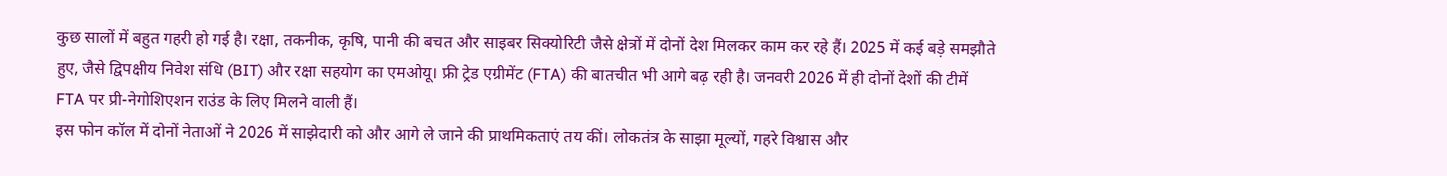कुछ सालों में बहुत गहरी हो गई है। रक्षा, तकनीक, कृषि, पानी की बचत और साइबर सिक्योरिटी जैसे क्षेत्रों में दोनों देश मिलकर काम कर रहे हैं। 2025 में कई बड़े समझौते हुए, जैसे द्विपक्षीय निवेश संधि (BIT) और रक्षा सहयोग का एमओयू। फ्री ट्रेड एग्रीमेंट (FTA) की बातचीत भी आगे बढ़ रही है। जनवरी 2026 में ही दोनों देशों की टीमें FTA पर प्री-नेगोशिएशन राउंड के लिए मिलने वाली हैं।
इस फोन कॉल में दोनों नेताओं ने 2026 में साझेदारी को और आगे ले जाने की प्राथमिकताएं तय कीं। लोकतंत्र के साझा मूल्यों, गहरे विश्वास और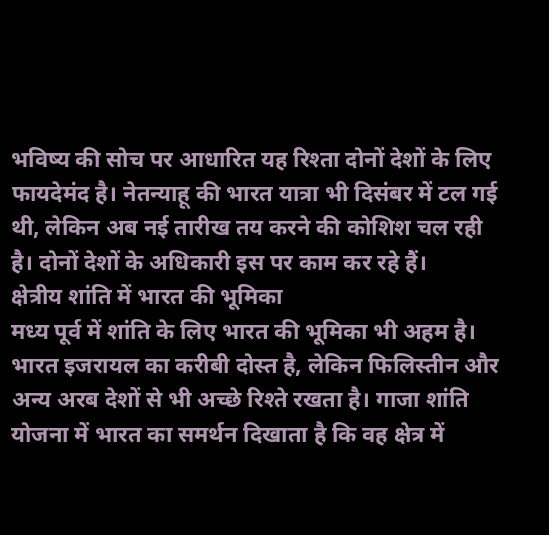भविष्य की सोच पर आधारित यह रिश्ता दोनों देशों के लिए फायदेमंद है। नेतन्याहू की भारत यात्रा भी दिसंबर में टल गई थी, लेकिन अब नई तारीख तय करने की कोशिश चल रही है। दोनों देशों के अधिकारी इस पर काम कर रहे हैं।
क्षेत्रीय शांति में भारत की भूमिका
मध्य पूर्व में शांति के लिए भारत की भूमिका भी अहम है। भारत इजरायल का करीबी दोस्त है, लेकिन फिलिस्तीन और अन्य अरब देशों से भी अच्छे रिश्ते रखता है। गाजा शांति योजना में भारत का समर्थन दिखाता है कि वह क्षेत्र में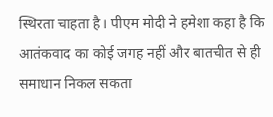स्थिरता चाहता है। पीएम मोदी ने हमेशा कहा है कि आतंकवाद का कोई जगह नहीं और बातचीत से ही समाधान निकल सकता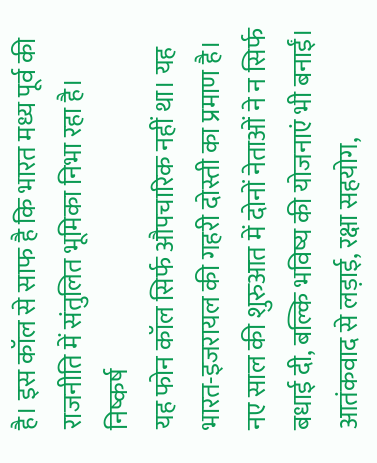है। इस कॉल से साफ है कि भारत मध्य पूर्व की राजनीति में संतुलित भूमिका निभा रहा है।
निष्कर्ष
यह फोन कॉल सिर्फ औपचारिक नहीं था। यह भारत-इजरायल की गहरी दोस्ती का प्रमाण है। नए साल की शुरुआत में दोनों नेताओं ने न सिर्फ बधाई दी, बल्कि भविष्य की योजनाएं भी बनाईं। आतंकवाद से लड़ाई, रक्षा सहयोग,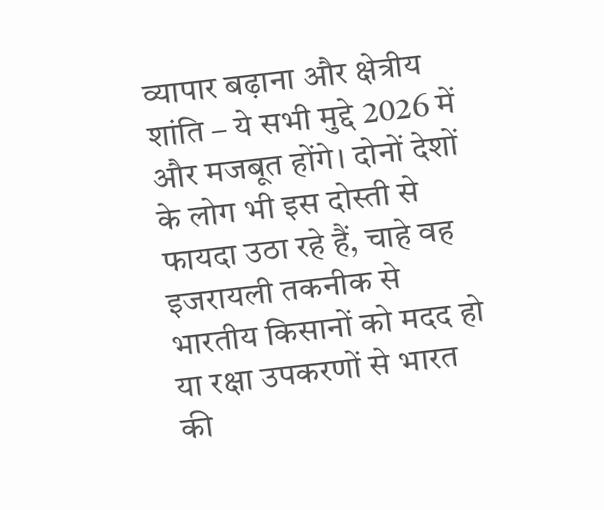व्यापार बढ़ाना और क्षेत्रीय शांति – ये सभी मुद्दे 2026 में और मजबूत होंगे। दोनों देशों के लोग भी इस दोस्ती से फायदा उठा रहे हैं, चाहे वह इजरायली तकनीक से भारतीय किसानों को मदद हो या रक्षा उपकरणों से भारत की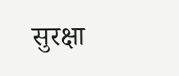सुरक्षा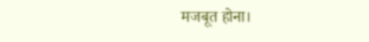मजबूत होना।